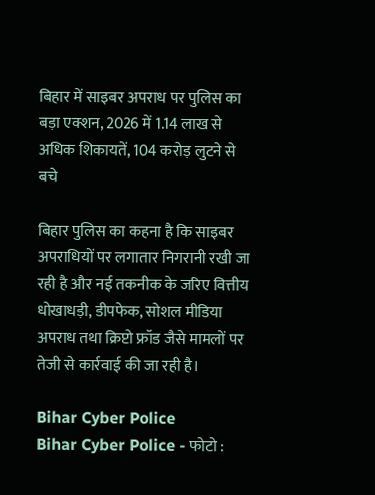बिहार में साइबर अपराध पर पुलिस का बड़ा एक्शन, 2026 में 1.14 लाख से अधिक शिकायतें, 104 करोड़ लुटने से बचे

बिहार पुलिस का कहना है कि साइबर अपराधियों पर लगातार निगरानी रखी जा रही है और नई तकनीक के जरिए वित्तीय धोखाधड़ी, डीपफेक, सोशल मीडिया अपराध तथा क्रिप्टो फ्रॉड जैसे मामलों पर तेजी से कार्रवाई की जा रही है।

Bihar Cyber Police
Bihar Cyber Police - फोटो :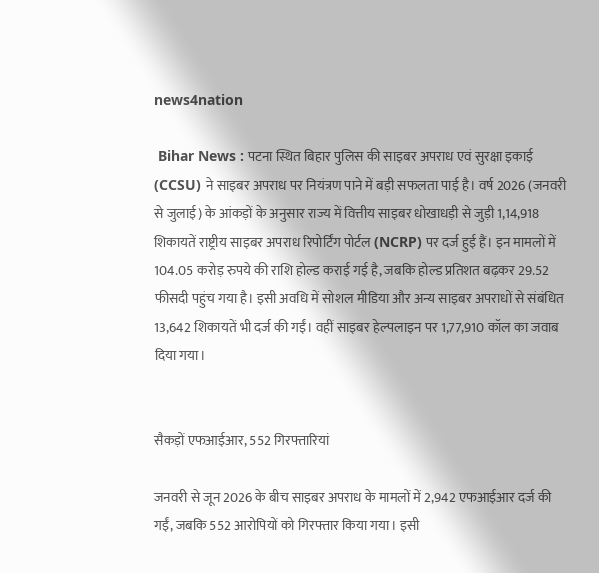news4nation

 Bihar News : पटना स्थित बिहार पुलिस की साइबर अपराध एवं सुरक्षा इकाई (CCSU) ने साइबर अपराध पर नियंत्रण पाने में बड़ी सफलता पाई है। वर्ष 2026 (जनवरी से जुलाई) के आंकड़ों के अनुसार राज्य में वित्तीय साइबर धोखाधड़ी से जुड़ी 1,14,918 शिकायतें राष्ट्रीय साइबर अपराध रिपोर्टिंग पोर्टल (NCRP) पर दर्ज हुई हैं। इन मामलों में 104.05 करोड़ रुपये की राशि होल्ड कराई गई है, जबकि होल्ड प्रतिशत बढ़कर 29.52 फीसदी पहुंच गया है। इसी अवधि में सोशल मीडिया और अन्य साइबर अपराधों से संबंधित 13,642 शिकायतें भी दर्ज की गईं। वहीं साइबर हेल्पलाइन पर 1,77,910 कॉल का जवाब दिया गया।


सैकड़ों एफआईआर, 552 गिरफ्तारियां

जनवरी से जून 2026 के बीच साइबर अपराध के मामलों में 2,942 एफआईआर दर्ज की गईं, जबकि 552 आरोपियों को गिरफ्तार किया गया। इसी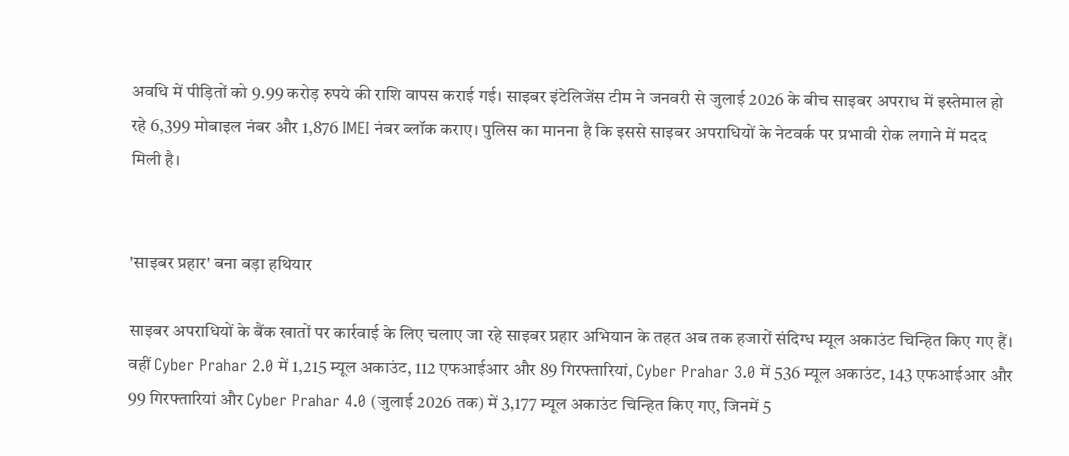अवधि में पीड़ितों को 9.99 करोड़ रुपये की राशि वापस कराई गई। साइबर इंटेलिजेंस टीम ने जनवरी से जुलाई 2026 के बीच साइबर अपराध में इस्तेमाल हो रहे 6,399 मोबाइल नंबर और 1,876 IMEI नंबर ब्लॉक कराए। पुलिस का मानना है कि इससे साइबर अपराधियों के नेटवर्क पर प्रभावी रोक लगाने में मदद मिली है।


'साइबर प्रहार' बना बड़ा हथियार

साइबर अपराधियों के बैंक खातों पर कार्रवाई के लिए चलाए जा रहे साइबर प्रहार अभियान के तहत अब तक हजारों संदिग्ध म्यूल अकाउंट चिन्हित किए गए हैं। वहीं Cyber Prahar 2.0 में 1,215 म्यूल अकाउंट, 112 एफआईआर और 89 गिरफ्तारियां, Cyber Prahar 3.0 में 536 म्यूल अकाउंट, 143 एफआईआर और 99 गिरफ्तारियां और Cyber Prahar 4.0 (जुलाई 2026 तक) में 3,177 म्यूल अकाउंट चिन्हित किए गए, जिनमें 5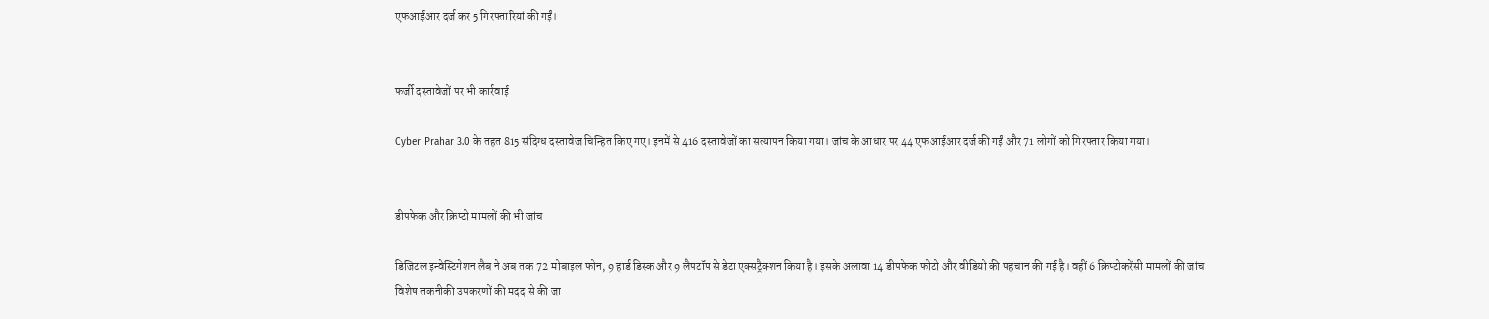एफआईआर दर्ज कर 5 गिरफ्तारियां की गईं।


फर्जी दस्तावेजों पर भी कार्रवाई

Cyber Prahar 3.0 के तहत 815 संदिग्ध दस्तावेज चिन्हित किए गए। इनमें से 416 दस्तावेजों का सत्यापन किया गया। जांच के आधार पर 44 एफआईआर दर्ज की गईं और 71 लोगों को गिरफ्तार किया गया।


डीपफेक और क्रिप्टो मामलों की भी जांच

डिजिटल इन्वेस्टिगेशन लैब ने अब तक 72 मोबाइल फोन, 9 हार्ड डिस्क और 9 लैपटॉप से डेटा एक्सट्रैक्शन किया है। इसके अलावा 14 डीपफेक फोटो और वीडियो की पहचान की गई है। वहीं 6 क्रिप्टोकरेंसी मामलों की जांच विशेष तकनीकी उपकरणों की मदद से की जा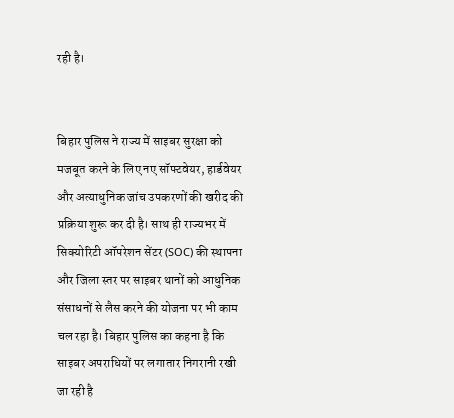रही है।


बिहार पुलिस ने राज्य में साइबर सुरक्षा को मजबूत करने के लिए नए सॉफ्टवेयर, हार्डवेयर और अत्याधुनिक जांच उपकरणों की खरीद की प्रक्रिया शुरू कर दी है। साथ ही राज्यभर में सिक्योरिटी ऑपरेशन सेंटर (SOC) की स्थापना और जिला स्तर पर साइबर थानों को आधुनिक संसाधनों से लैस करने की योजना पर भी काम चल रहा है। बिहार पुलिस का कहना है कि साइबर अपराधियों पर लगातार निगरानी रखी जा रही है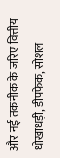और नई तकनीक के जरिए वित्तीय धोखाधड़ी, डीपफेक, सोशल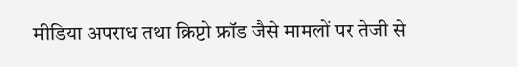मीडिया अपराध तथा क्रिप्टो फ्रॉड जैसे मामलों पर तेजी से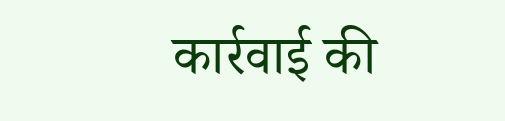कार्रवाई की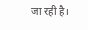जा रही है।